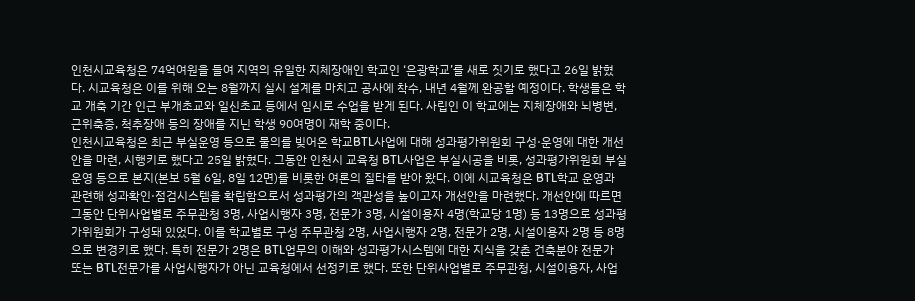인천시교육청은 74억여원을 들여 지역의 유일한 지체장애인 학교인 ‘은광학교’를 새로 짓기로 했다고 26일 밝혔다. 시교육청은 이를 위해 오는 8월까지 실시 설계를 마치고 공사에 착수, 내년 4월께 완공할 예정이다. 학생들은 학교 개축 기간 인근 부개초교와 일신초교 등에서 임시로 수업을 받게 된다. 사립인 이 학교에는 지체장애와 뇌병변, 근위축증, 척추장애 등의 장애를 지닌 학생 90여명이 재학 중이다.
인천시교육청은 최근 부실운영 등으로 물의를 빚어온 학교BTL사업에 대해 성과평가위원회 구성·운영에 대한 개선안을 마련, 시행키로 했다고 25일 밝혔다. 그동안 인천시 교육청 BTL사업은 부실시공을 비롯, 성과평가위원회 부실 운영 등으로 본지(본보 5월 6일, 8일 12면)를 비롯한 여론의 질타를 받아 왔다. 이에 시교육청은 BTL학교 운영과 관련해 성과확인·점검시스템을 확립함으로서 성과평가의 객관성을 높이고자 개선안을 마련했다. 개선안에 따르면 그동안 단위사업별로 주무관청 3명, 사업시행자 3명, 전문가 3명, 시설이용자 4명(학교당 1명) 등 13명으로 성과평가위원회가 구성돼 있었다. 이를 학교별로 구성 주무관청 2명, 사업시행자 2명, 전문가 2명, 시설이용자 2명 등 8명으로 변경키로 했다. 특히 전문가 2명은 BTL업무의 이해와 성과평가시스템에 대한 지식을 갖춘 건축분야 전문가 또는 BTL전문가를 사업시행자가 아닌 교육청에서 선정키로 했다. 또한 단위사업별로 주무관청, 시설이용자, 사업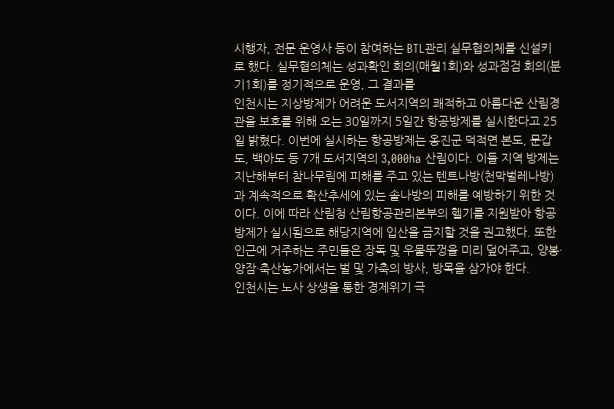시행자, 전문 운영사 등이 참여하는 BTL관리 실무협의체를 신설키로 했다. 실무협의체는 성과확인 회의(매월1회)와 성과점검 회의(분기1회)를 정기적으로 운영, 그 결과를
인천시는 지상방제가 어려운 도서지역의 쾌적하고 아름다운 산림경관을 보호를 위해 오는 30일까지 5일간 항공방제를 실시한다고 25일 밝혔다. 이번에 실시하는 항공방제는 옹진군 덕적면 본도, 문갑도, 백아도 등 7개 도서지역의 3,000ha 산림이다. 이들 지역 방제는 지난해부터 참나무림에 피해를 주고 있는 텐트나방(천막벌레나방)과 계속적으로 확산추세에 있는 솔나방의 피해를 예방하기 위한 것이다. 이에 따라 산림청 산림항공관리본부의 헬기를 지원받아 항공방제가 실시됨으로 해당지역에 입산을 금지할 것을 권고했다. 또한 인근에 거주하는 주민들은 장독 및 우물뚜껑을 미리 덮어주고, 양봉·양잠·축산농가에서는 벌 및 가축의 방사, 방목을 삼가야 한다.
인천시는 노사 상생을 통한 경제위기 극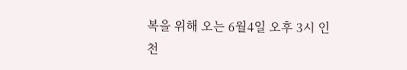복을 위해 오는 6월4일 오후 3시 인천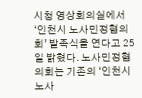시청 영상회의실에서 ‘인천시 노사민정협의회’ 발족식을 연다고 25일 밝혔다. 노사민정협의회는 기존의 ‘인천시 노사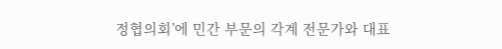정협의회’에 민간 부문의 각계 전문가와 대표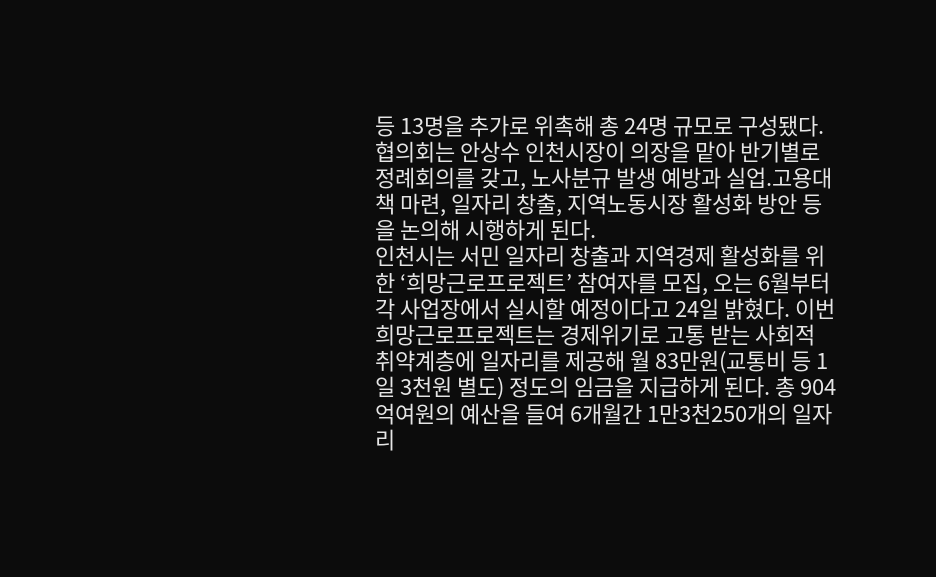등 13명을 추가로 위촉해 총 24명 규모로 구성됐다. 협의회는 안상수 인천시장이 의장을 맡아 반기별로 정례회의를 갖고, 노사분규 발생 예방과 실업.고용대책 마련, 일자리 창출, 지역노동시장 활성화 방안 등을 논의해 시행하게 된다.
인천시는 서민 일자리 창출과 지역경제 활성화를 위한 ‘희망근로프로젝트’ 참여자를 모집, 오는 6월부터 각 사업장에서 실시할 예정이다고 24일 밝혔다. 이번 희망근로프로젝트는 경제위기로 고통 받는 사회적 취약계층에 일자리를 제공해 월 83만원(교통비 등 1일 3천원 별도) 정도의 임금을 지급하게 된다. 총 904억여원의 예산을 들여 6개월간 1만3천250개의 일자리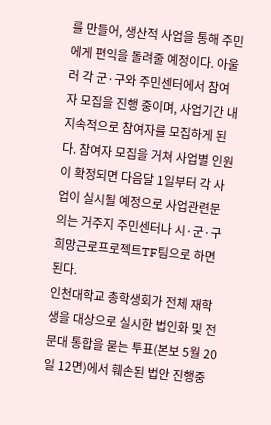를 만들어, 생산적 사업을 통해 주민에게 편익을 돌려줄 예정이다. 아울러 각 군·구와 주민센터에서 참여자 모집을 진행 중이며, 사업기간 내 지속적으로 참여자를 모집하게 된다. 참여자 모집을 거쳐 사업별 인원이 확정되면 다음달 1일부터 각 사업이 실시될 예정으로 사업관련문의는 거주지 주민센터나 시·군·구 희망근로프로젝트TF팀으로 하면 된다.
인천대학교 총학생회가 전체 재학생을 대상으로 실시한 법인화 및 전문대 통합을 묻는 투표(본보 5월 20일 12면)에서 훼손된 법안 진행중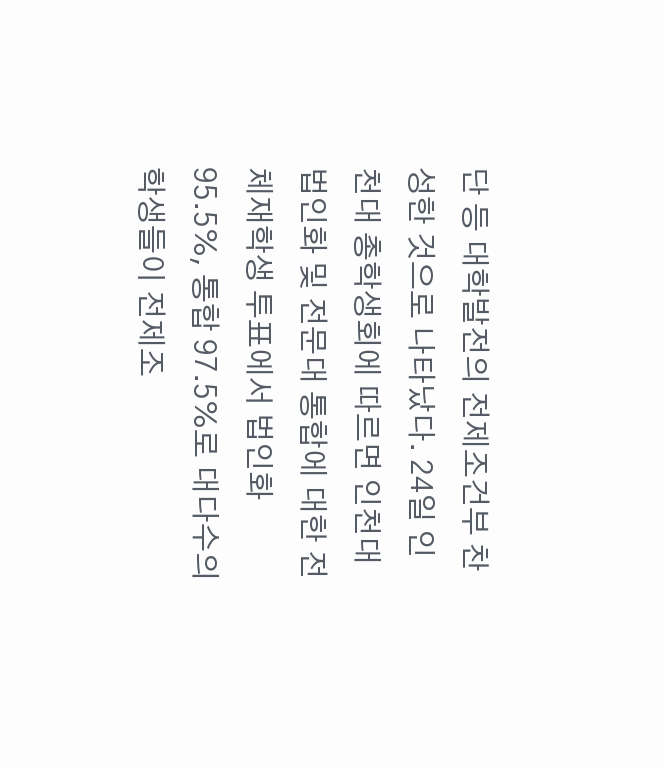단 등 대학발전의 전제조건부 찬성한 것으로 나타났다. 24일 인천대 총학생회에 따르면 인천대 법인화 및 전문대 통합에 대한 전체재학생 투표에서 법인화 95.5%, 통합 97.5%로 대다수의 학생들이 전제조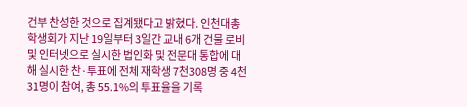건부 찬성한 것으로 집계됐다고 밝혔다. 인천대총학생회가 지난 19일부터 3일간 교내 6개 건물 로비 및 인터넷으로 실시한 법인화 및 전문대 통합에 대해 실시한 찬·투표에 전체 재학생 7천308명 중 4천31명이 참여, 총 55.1%의 투표율을 기록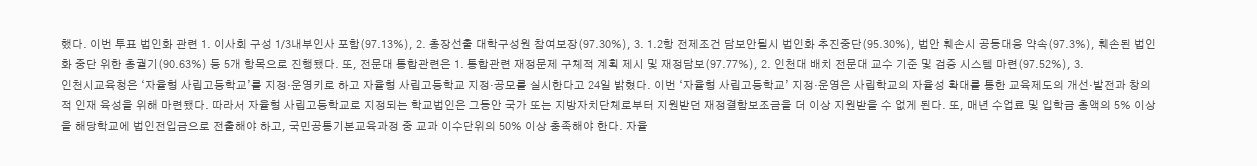했다. 이번 투표 법인화 관련 1. 이사회 구성 1/3내부인사 포함(97.13%), 2. 총장선출 대학구성원 참여보장(97.30%), 3. 1.2항 전제조건 담보안될시 법인화 추진중단(95.30%), 법안 훼손시 공동대응 약속(97.3%), 훼손된 법인화 중단 위한 총궐기(90.63%) 등 5개 항목으로 진행됐다. 또, 전문대 통합관련은 1. 통합관련 재정문제 구체적 계획 제시 및 재정담보(97.77%), 2. 인천대 배치 전문대 교수 기준 및 검증 시스템 마련(97.52%), 3.
인천시교육청은 ‘자율형 사립고등학교’를 지정·운영키로 하고 자율형 사립고등학교 지정·공모를 실시한다고 24일 밝혔다. 이번 ‘자율형 사립고등학교’ 지정·운영은 사립학교의 자율성 확대를 통한 교육제도의 개선·발전과 창의적 인재 육성을 위해 마련됐다. 따라서 자율형 사립고등학교로 지정되는 학교법인은 그동안 국가 또는 지방자치단체로부터 지원받던 재정결함보조금을 더 이상 지원받을 수 없게 된다. 또, 매년 수업료 및 입학금 총액의 5% 이상을 해당학교에 법인전입금으로 전출해야 하고, 국민공통기본교육과정 중 교과 이수단위의 50% 이상 충족해야 한다. 자율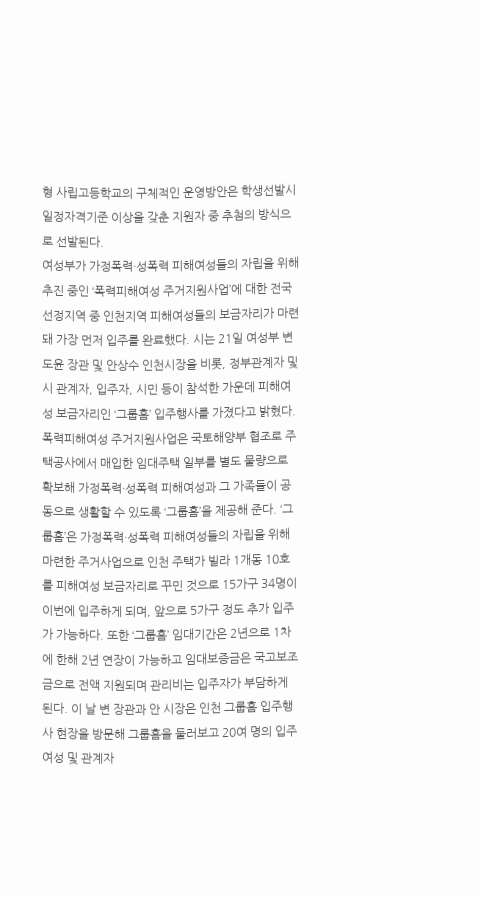형 사립고등학교의 구체적인 운영방안은 학생선발시 일정자격기준 이상을 갖춘 지원자 중 추첨의 방식으로 선발된다.
여성부가 가정폭력·성폭력 피해여성들의 자립을 위해 추진 중인 ‘폭력피해여성 주거지원사업’에 대한 전국 선정지역 중 인천지역 피해여성들의 보금자리가 마련돼 가장 먼저 입주를 완료했다. 시는 21일 여성부 변도윤 장관 및 안상수 인천시장을 비롯, 정부관계자 및 시 관계자, 입주자, 시민 등이 참석한 가운데 피해여성 보금자리인 ‘그룹홈’ 입주행사를 가졌다고 밝혔다. 폭력피해여성 주거지원사업은 국토해양부 협조로 주택공사에서 매입한 임대주택 일부를 별도 물량으로 확보해 가정폭력·성폭력 피해여성과 그 가족들이 공동으로 생활할 수 있도록 ‘그룹홈’을 제공해 준다. ‘그룹홈’은 가정폭력·성폭력 피해여성들의 자립을 위해 마련한 주거사업으로 인천 주택가 빌라 1개동 10호를 피해여성 보금자리로 꾸민 것으로 15가구 34명이 이번에 입주하게 되며, 앞으로 5가구 정도 추가 입주가 가능하다. 또한 ‘그룹홈’ 임대기간은 2년으로 1차에 한해 2년 연장이 가능하고 임대보증금은 국고보조금으로 전액 지원되며 관리비는 입주자가 부담하게 된다. 이 날 변 장관과 안 시장은 인천 그룹홈 입주행사 현장을 방문해 그룹홈을 둘러보고 20여 명의 입주여성 및 관계자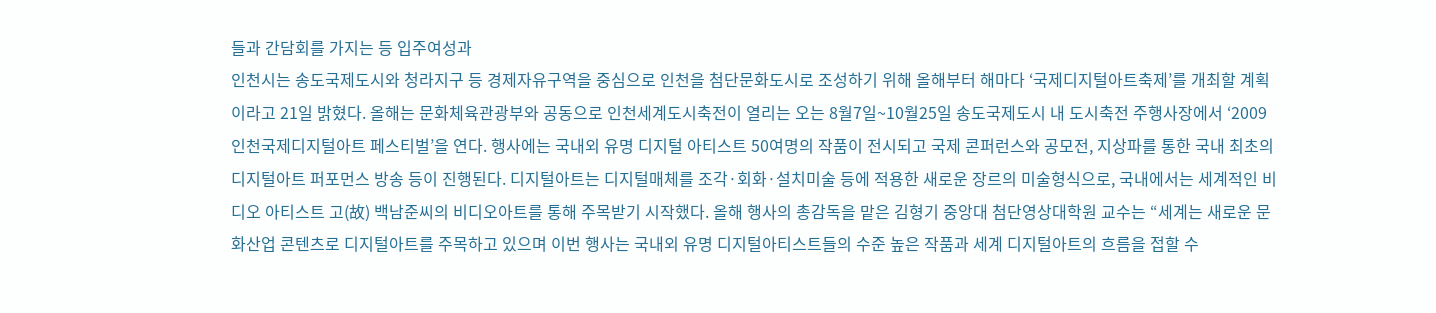들과 간담회를 가지는 등 입주여성과
인천시는 송도국제도시와 청라지구 등 경제자유구역을 중심으로 인천을 첨단문화도시로 조성하기 위해 올해부터 해마다 ‘국제디지털아트축제’를 개최할 계획이라고 21일 밝혔다. 올해는 문화체육관광부와 공동으로 인천세계도시축전이 열리는 오는 8월7일~10월25일 송도국제도시 내 도시축전 주행사장에서 ‘2009 인천국제디지털아트 페스티벌’을 연다. 행사에는 국내외 유명 디지털 아티스트 50여명의 작품이 전시되고 국제 콘퍼런스와 공모전, 지상파를 통한 국내 최초의 디지털아트 퍼포먼스 방송 등이 진행된다. 디지털아트는 디지털매체를 조각·회화·설치미술 등에 적용한 새로운 장르의 미술형식으로, 국내에서는 세계적인 비디오 아티스트 고(故) 백남준씨의 비디오아트를 통해 주목받기 시작했다. 올해 행사의 총감독을 맡은 김형기 중앙대 첨단영상대학원 교수는 “세계는 새로운 문화산업 콘텐츠로 디지털아트를 주목하고 있으며 이번 행사는 국내외 유명 디지털아티스트들의 수준 높은 작품과 세계 디지털아트의 흐름을 접할 수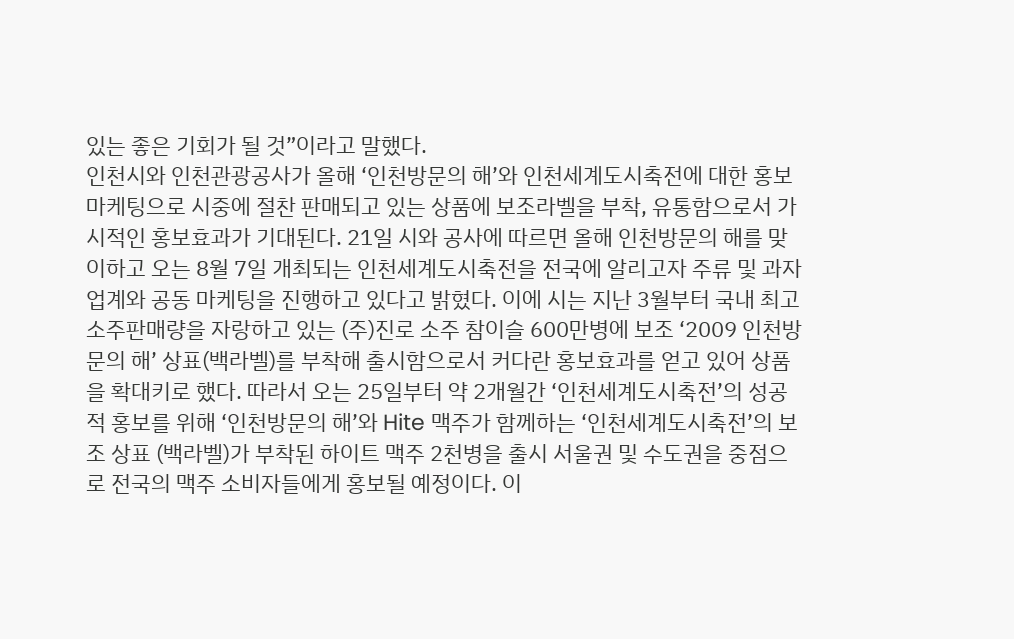있는 좋은 기회가 될 것”이라고 말했다.
인천시와 인천관광공사가 올해 ‘인천방문의 해’와 인천세계도시축전에 대한 홍보 마케팅으로 시중에 절찬 판매되고 있는 상품에 보조라벨을 부착, 유통함으로서 가시적인 홍보효과가 기대된다. 21일 시와 공사에 따르면 올해 인천방문의 해를 맞이하고 오는 8월 7일 개최되는 인천세계도시축전을 전국에 알리고자 주류 및 과자 업계와 공동 마케팅을 진행하고 있다고 밝혔다. 이에 시는 지난 3월부터 국내 최고 소주판매량을 자랑하고 있는 (주)진로 소주 참이슬 600만병에 보조 ‘2009 인천방문의 해’ 상표(백라벨)를 부착해 출시함으로서 커다란 홍보효과를 얻고 있어 상품을 확대키로 했다. 따라서 오는 25일부터 약 2개월간 ‘인천세계도시축전’의 성공적 홍보를 위해 ‘인천방문의 해’와 Hite 맥주가 함께하는 ‘인천세계도시축전’의 보조 상표 (백라벨)가 부착된 하이트 맥주 2천병을 출시 서울권 및 수도권을 중점으로 전국의 맥주 소비자들에게 홍보될 예정이다. 이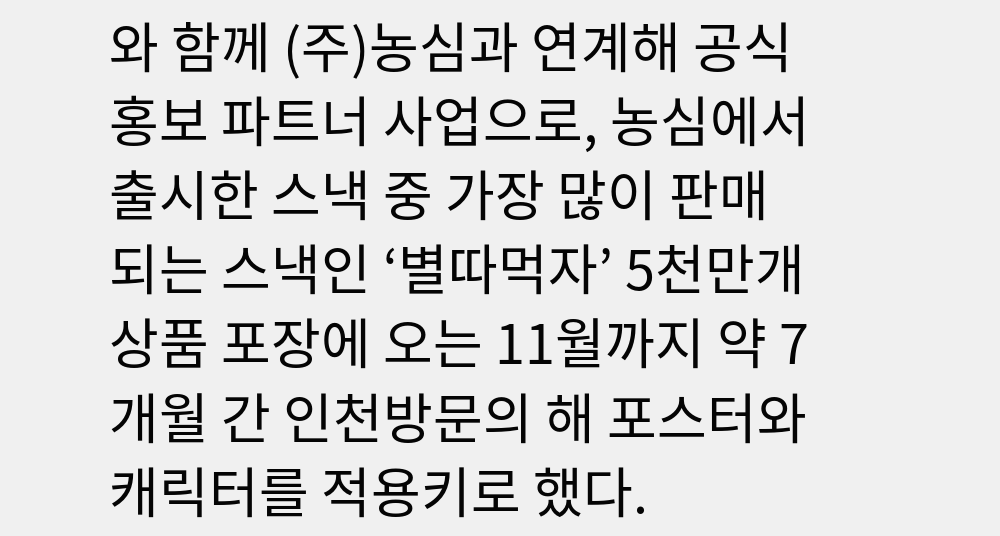와 함께 (주)농심과 연계해 공식 홍보 파트너 사업으로, 농심에서 출시한 스낵 중 가장 많이 판매되는 스낵인 ‘별따먹자’ 5천만개 상품 포장에 오는 11월까지 약 7개월 간 인천방문의 해 포스터와 캐릭터를 적용키로 했다.